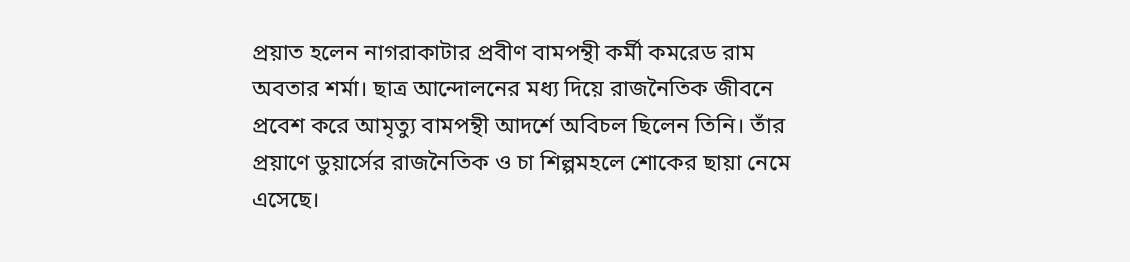প্রয়াত হলেন নাগরাকাটার প্রবীণ বামপন্থী কর্মী কমরেড রাম অবতার শর্মা। ছাত্র আন্দোলনের মধ্য দিয়ে রাজনৈতিক জীবনে প্রবেশ করে আমৃত্যু বামপন্থী আদর্শে অবিচল ছিলেন তিনি। তাঁর প্রয়াণে ডুয়ার্সের রাজনৈতিক ও চা শিল্পমহলে শোকের ছায়া নেমে এসেছে।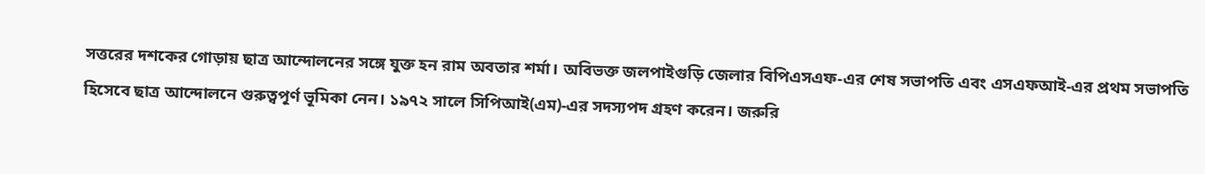সত্তরের দশকের গোড়ায় ছাত্র আন্দোলনের সঙ্গে যুক্ত হন রাম অবতার শর্মা। অবিভক্ত জলপাইগুড়ি জেলার বিপিএসএফ-এর শেষ সভাপতি এবং এসএফআই-এর প্রথম সভাপতি হিসেবে ছাত্র আন্দোলনে গুরুত্বপূর্ণ ভূমিকা নেন। ১৯৭২ সালে সিপিআই(এম)-এর সদস্যপদ গ্রহণ করেন। জরুরি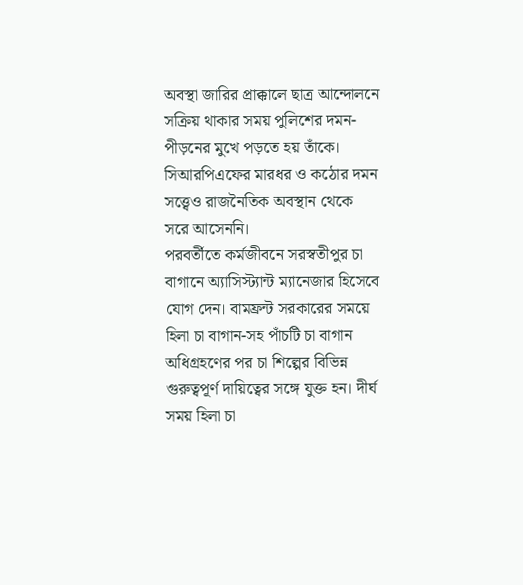অবস্থা জারির প্রাক্কালে ছাত্র আন্দোলনে সক্রিয় থাকার সময় পুলিশের দমন-পীড়নের মুখে পড়তে হয় তাঁকে। সিআরপিএফের মারধর ও কঠোর দমন সত্ত্বেও রাজনৈতিক অবস্থান থেকে সরে আসেননি।
পরবর্তীতে কর্মজীবনে সরস্বতীপুর চা বাগানে অ্যাসিস্ট্যান্ট ম্যানেজার হিসেবে যোগ দেন। বামফ্রন্ট সরকারের সময়ে হিলা চা বাগান-সহ পাঁচটি চা বাগান অধিগ্রহণের পর চা শিল্পের বিভিন্ন গুরুত্বপূর্ণ দায়িত্বের সঙ্গে যুক্ত হন। দীর্ঘ সময় হিলা চা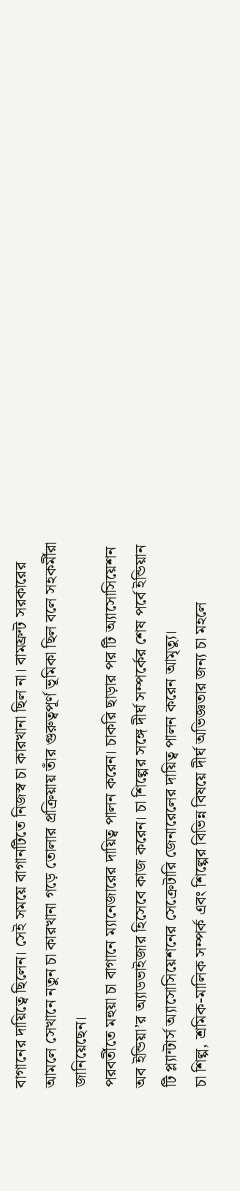বাগানের দায়িত্বে ছিলেন। সেই সময়ে বাগানটিতে নিজস্ব চা কারখানা ছিল না। বামফ্রন্ট সরকারের আমলে সেখানে নতুন চা কারখানা গড়ে তোলার প্রক্রিয়ায় তাঁর গুরুত্বপূর্ণ ভূমিকা ছিল বলে সহকর্মীরা জানিয়েছেন।
পরবর্তীতে মহুয়া চা বাগানে ম্যানেজারের দায়িত্ব পালন করেন। চাকরি ছাড়ার পর টি অ্যাসোসিয়েশন অব ইন্ডিয়া’র অ্যাডভাইজার হিসেবে কাজ করেন। চা শিল্পের সঙ্গে দীর্ঘ সম্পর্কের শেষ পর্বে ইন্ডিয়ান টি প্ল্যান্টার্স অ্যাসোসিয়েশনের সেক্রেটারি জেনারেলের দায়িত্ব পালন করেন আমৃত্যু।
চা শিল্প, শ্রমিক-মালিক সম্পর্ক এবং শিল্পের বিভিন্ন বিষয়ে দীর্ঘ অভিজ্ঞতার জন্য চা মহলে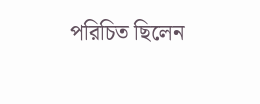পরিচিত ছিলেন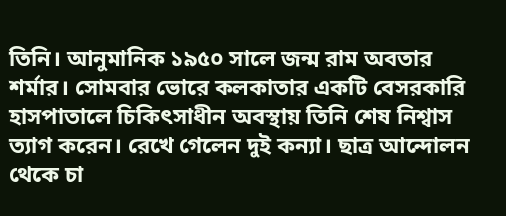তিনি। আনুমানিক ১৯৫০ সালে জন্ম রাম অবতার শর্মার। সোমবার ভোরে কলকাতার একটি বেসরকারি হাসপাতালে চিকিৎসাধীন অবস্থায় তিনি শেষ নিশ্বাস ত্যাগ করেন। রেখে গেলেন দুই কন্যা। ছাত্র আন্দোলন থেকে চা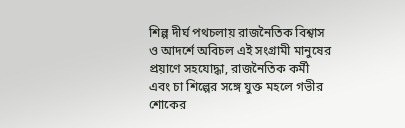শিল্প দীর্ঘ পথচলায় রাজনৈতিক বিশ্বাস ও আদর্শে অবিচল এই সংগ্রামী মানুষের প্রয়াণে সহযোদ্ধা, রাজনৈতিক কর্মী এবং চা শিল্পের সঙ্গে যুক্ত মহলে গভীর শোকের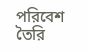পরিবেশ তৈরি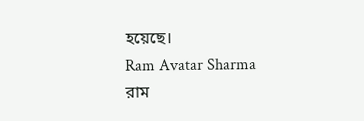হয়েছে।
Ram Avatar Sharma
রাম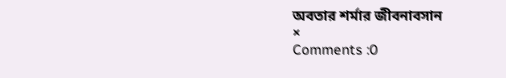অবতার শর্মার জীবনাবসান
×
Comments :0